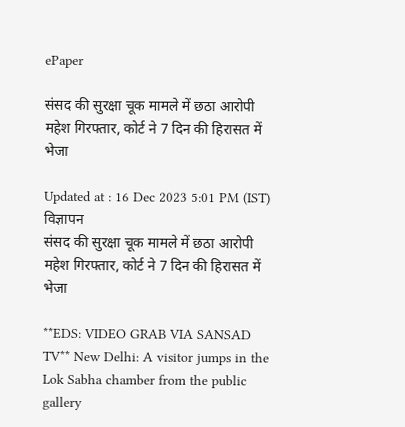ePaper

संसद की सुरक्षा चूक मामले में छठा आरोपी महेश गिरफ्तार, कोर्ट ने 7 दिन की हिरासत में भेजा

Updated at : 16 Dec 2023 5:01 PM (IST)
विज्ञापन
संसद की सुरक्षा चूक मामले में छठा आरोपी महेश गिरफ्तार, कोर्ट ने 7 दिन की हिरासत में भेजा

**EDS: VIDEO GRAB VIA SANSAD TV** New Delhi: A visitor jumps in the Lok Sabha chamber from the public gallery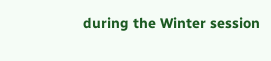during the Winter session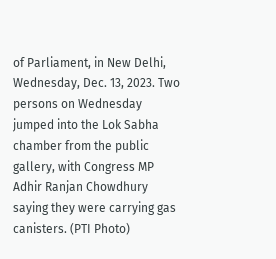of Parliament, in New Delhi, Wednesday, Dec. 13, 2023. Two persons on Wednesday jumped into the Lok Sabha chamber from the public gallery, with Congress MP Adhir Ranjan Chowdhury saying they were carrying gas canisters. (PTI Photo)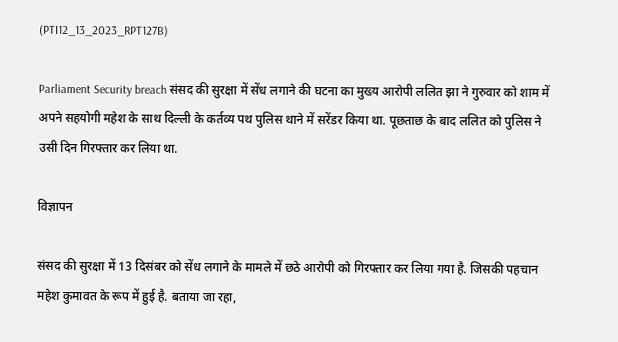(PTI12_13_2023_RPT127B)

Parliament Security breach संसद की सुरक्षा में सेंध लगाने की घटना का मुख्य आरोपी ललित झा ने गुरुवार को शाम में अपने सहयोगी महेश के साथ दिल्ली के कर्तव्य पथ पुलिस थाने में सरेंडर किया था. पूछताछ के बाद ललित को पुलिस ने उसी दिन गिरफ्तार कर लिया था.

विज्ञापन

संसद की सुरक्षा में 13 दिसंबर को सेंध लगाने के मामले में छठे आरोपी को गिरफ्तार कर लिया गया है. जिसकी पहचान महेश कुमावत के रूप में हुई है. बताया जा रहा,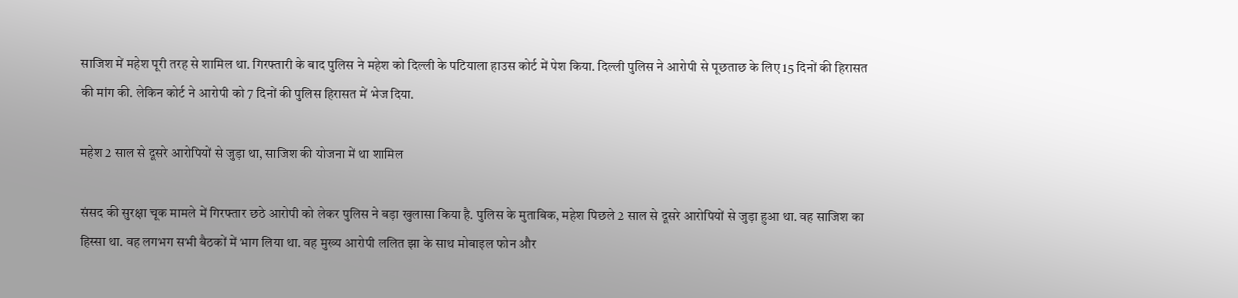साजिश में महेश पूरी तरह से शामिल था. गिरफ्तारी के बाद पुलिस ने महेश को दिल्ली के पटियाला हाउस कोर्ट में पेश किया. दिल्ली पुलिस ने आरोपी से पूछताछ के लिए 15 दिनों की हिरासत की मांग की. लेकिन कोर्ट ने आरोपी को 7 दिनों की पुलिस हिरासत में भेज दिया.

महेश 2 साल से दूसरे आरोपियों से जुड़ा था, साजिश की योजना में था शामिल

संसद की सुरक्षा चूक मामले में गिरफ्तार छठे आरोपी को लेकर पुलिस ने बड़ा खुलासा किया है. पुलिस के मुताबिक, महेश पिछले 2 साल से दूसरे आरोपियों से जुड़ा हुआ था. वह साजिश का हिस्सा था. वह लगभग सभी बैठकों में भाग लिया था. वह मुख्य आरोपी ललित झा के साथ मोबाइल फोन और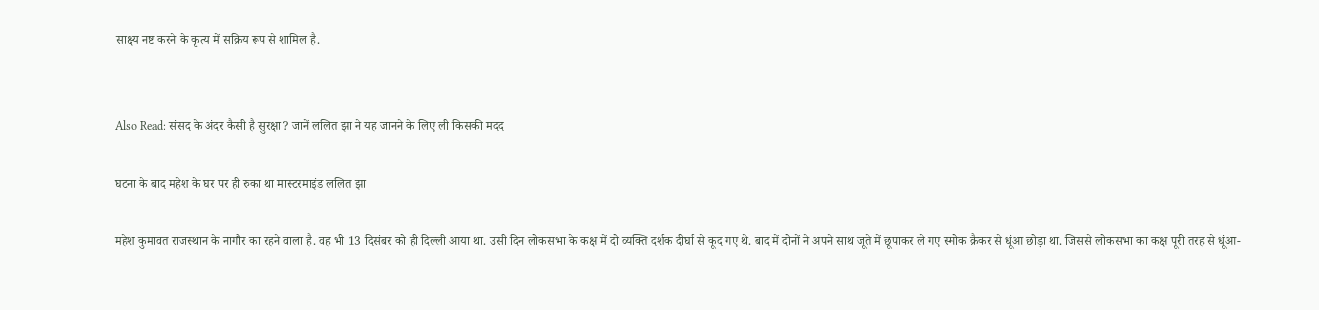साक्ष्य नष्ट करने के कृत्य में सक्रिय रूप से शामिल है.


Also Read: संसद के अंदर कैसी है सुरक्षा? जानें ललित झा ने यह जानने के लिए ली किसकी मदद

घटना के बाद महेश के घर पर ही रुका था मास्टरमाइंड ललित झा

महेश कुमावत राजस्थान के नागौर का रहने वाला है. वह भी 13 दिसंबर को ही दिल्ली आया था. उसी दिन लोकसभा के कक्ष में दो व्यक्ति दर्शक दीर्घा से कूद गए थे. बाद में दोनों ने अपने साथ जूते में छूपाकर ले गए स्मोक क्रैकर से धूंआ छोड़ा था. जिससे लोकसभा का कक्ष पूरी तरह से धूंआ-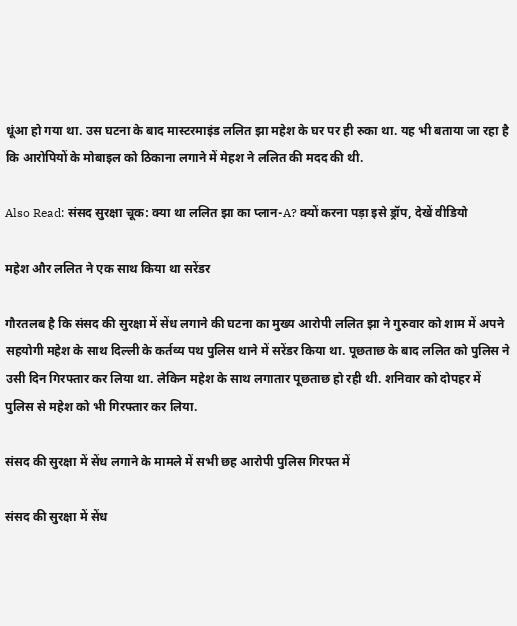धूंआ हो गया था. उस घटना के बाद मास्टरमाइंड ललित झा महेश के घर पर ही रुका था. यह भी बताया जा रहा है कि आरोपियों के मोबाइल को ठिकाना लगाने में मेहश ने ललित की मदद की थी.

Also Read: संसद सुरक्षा चूक: क्या था ललित झा का प्लान-A? क्यों करना पड़ा इसे ड्रॉप, देखें वीडियो

महेश और ललित ने एक साथ किया था सरेंडर

गौरतलब है कि संसद की सुरक्षा में सेंध लगाने की घटना का मुख्य आरोपी ललित झा ने गुरुवार को शाम में अपने सहयोगी महेश के साथ दिल्ली के कर्तव्य पथ पुलिस थाने में सरेंडर किया था. पूछताछ के बाद ललित को पुलिस ने उसी दिन गिरफ्तार कर लिया था. लेकिन महेश के साथ लगातार पूछताछ हो रही थी. शनिवार को दोपहर में पुलिस से महेश को भी गिरफ्तार कर लिया.

संसद की सुरक्षा में सेंध लगाने के मामले में सभी छह आरोपी पुलिस गिरफ्त में

संसद की सुरक्षा में सेंध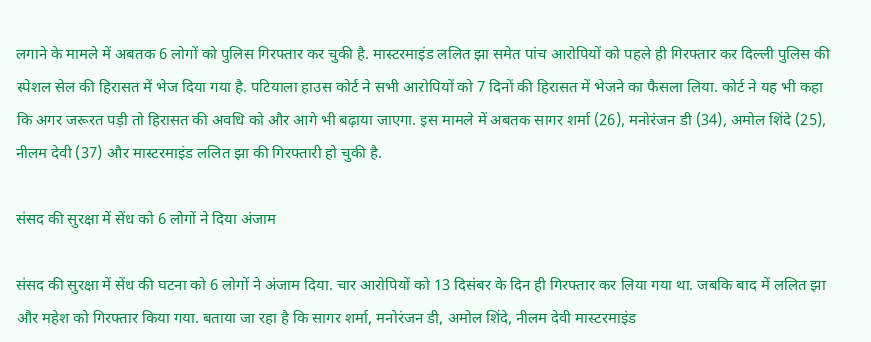लगाने के मामले में अबतक 6 लोगों को पुलिस गिरफ्तार कर चुकी है. मास्टरमाइंड ललित झा समेत पांच आरोपियों को पहले ही गिरफ्तार कर दिल्ली पुलिस की स्पेशल सेल की हिरासत में भेज दिया गया है. पटियाला हाउस कोर्ट ने सभी आरोपियों को 7 दिनों की हिरासत में भेजने का फैसला लिया. कोर्ट ने यह भी कहा कि अगर जरूरत पड़ी तो हिरासत की अवधि को और आगे भी बढ़ाया जाएगा. इस मामले में अबतक सागर शर्मा (26), मनोरंजन डी (34), अमोल शिंदे (25), नीलम देवी (37) और मास्टरमाइंड ललित झा की गिरफ्तारी हो चुकी है.

संसद की सुरक्षा में सेंध को 6 लोगों ने दिया अंजाम

संसद की सुरक्षा में सेंध की घटना को 6 लोगों ने अंजाम दिया. चार आरोपियों को 13 दिसंबर के दिन ही गिरफ्तार कर लिया गया था. जबकि बाद में ललित झा और महेश को गिरफ्तार किया गया. बताया जा रहा है कि सागर शर्मा, मनोरंजन डी, अमोल शिंदे, नीलम देवी मास्टरमाइंड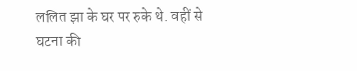ललित झा के घर पर रुके थे. वहीं से घटना की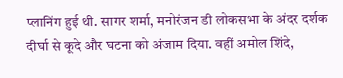प्लानिंग हुई थी. सागर शर्मा, मनोरंजन डी लोकसभा के अंदर दर्शक दीर्घा से कूदे और घटना को अंजाम दिया. वहीं अमोल शिंदे,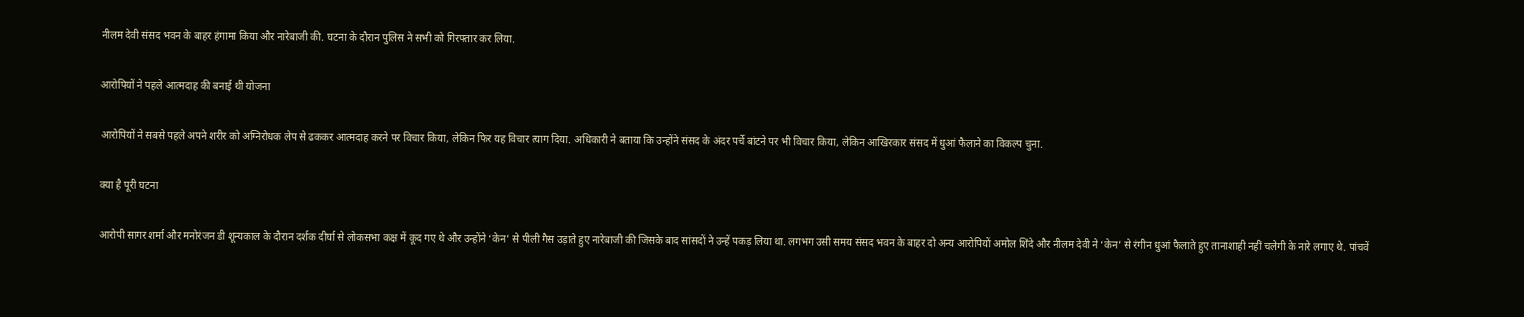नीलम देवी संसद भवन के बाहर हंगामा किया और नारेबाजी की. घटना के दौरान पुलिस ने सभी को गिरफ्तार कर लिया.

आरोपियों ने पहले आत्मदाह की बनाई थी योजना

आरोपियों ने सबसे पहले अपने शरीर को अग्निरोधक लेप से ढककर आत्मदाह करने पर विचार किया, लेकिन फिर यह विचार त्याग दिया. अधिकारी ने बताया कि उन्होंने संसद के अंदर पर्चे बांटने पर भी विचार किया, लेकिन आखिरकार संसद में धुआं फैलाने का विकल्प चुना.

क्या है पूरी घटना

आरोपी सागर शर्मा और मनोरंजन डी शून्यकाल के दौरान दर्शक दीर्घा से लोकसभा कक्ष में कूद गए थे और उन्होंने ‘केन’ से पीली गैस उड़ाते हुए नारेबाजी की जिसके बाद सांसदों ने उन्हें पकड़ लिया था. लगभग उसी समय संसद भवन के बाहर दो अन्य आरोपियों अमोल शिंदे और नीलम देवी ने ‘केन’ से रंगीन धुआं फैलाते हुए तानाशाही नहीं चलेगी के नारे लगाए थे. पांचवें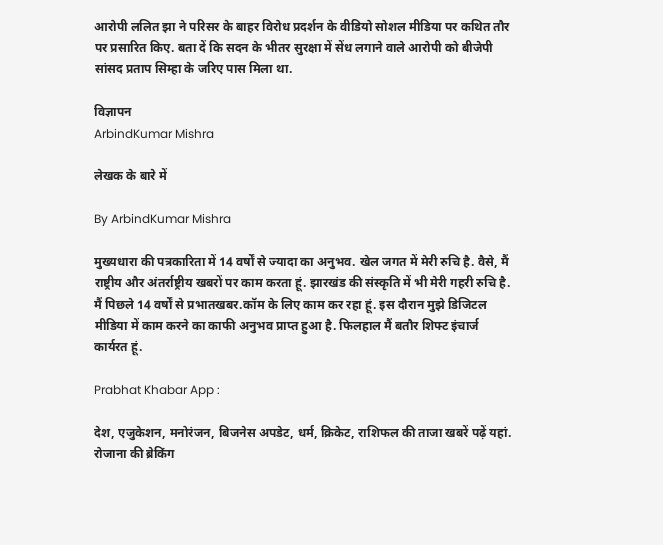आरोपी ललित झा ने परिसर के बाहर विरोध प्रदर्शन के वीडियो सोशल मीडिया पर कथित तौर पर प्रसारित किए. बता दें कि सदन के भीतर सुरक्षा में सेंध लगाने वाले आरोपी को बीजेपी सांसद प्रताप सिम्हा के जरिए पास मिला था.

विज्ञापन
ArbindKumar Mishra

लेखक के बारे में

By ArbindKumar Mishra

मुख्यधारा की पत्रकारिता में 14 वर्षों से ज्यादा का अनुभव. खेल जगत में मेरी रुचि है. वैसे, मैं राष्ट्रीय और अंतर्राष्ट्रीय खबरों पर काम करता हूं. झारखंड की संस्कृति में भी मेरी गहरी रुचि है. मैं पिछले 14 वर्षों से प्रभातखबर.कॉम के लिए काम कर रहा हूं. इस दौरान मुझे डिजिटल मीडिया में काम करने का काफी अनुभव प्राप्त हुआ है. फिलहाल मैं बतौर शिफ्ट इंचार्ज कार्यरत हूं.

Prabhat Khabar App :

देश, एजुकेशन, मनोरंजन, बिजनेस अपडेट, धर्म, क्रिकेट, राशिफल की ताजा खबरें पढ़ें यहां. रोजाना की ब्रेकिंग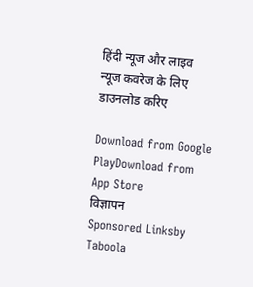हिंदी न्यूज और लाइव न्यूज कवरेज के लिए डाउनलोड करिए

Download from Google PlayDownload from App Store
विज्ञापन
Sponsored Linksby Taboola